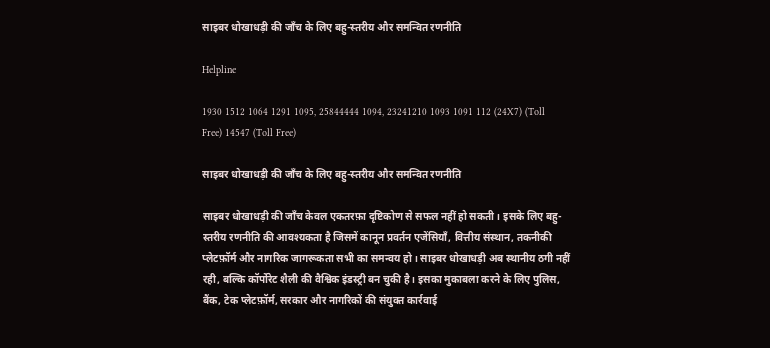साइबर धोखाधड़ी की जाँच के लिए बहु-स्तरीय और समन्वित रणनीति

Helpline

1930 1512 1064 1291 1095, 25844444 1094, 23241210 1093 1091 112 (24X7) (Toll Free) 14547 (Toll Free)

साइबर धोखाधड़ी की जाँच के लिए बहु-स्तरीय और समन्वित रणनीति

साइबर धोखाधड़ी की जाँच केवल एकतरफ़ा दृष्टिकोण से सफल नहीं हो सकती। इसके लिए बहु-स्तरीय रणनीति की आवश्यकता है जिसमें कानून प्रवर्तन एजेंसियाँ, वित्तीय संस्थान, तकनीकी प्लेटफ़ॉर्म और नागरिक जागरूकता सभी का समन्वय हो। साइबर धोखाधड़ी अब स्थानीय ठगी नहीं रही, बल्कि कॉर्पोरेट शैली की वैश्विक इंडस्ट्री बन चुकी है। इसका मुकाबला करने के लिए पुलिस, बैंक, टेक प्लेटफ़ॉर्म, सरकार और नागरिकों की संयुक्त कार्रवाई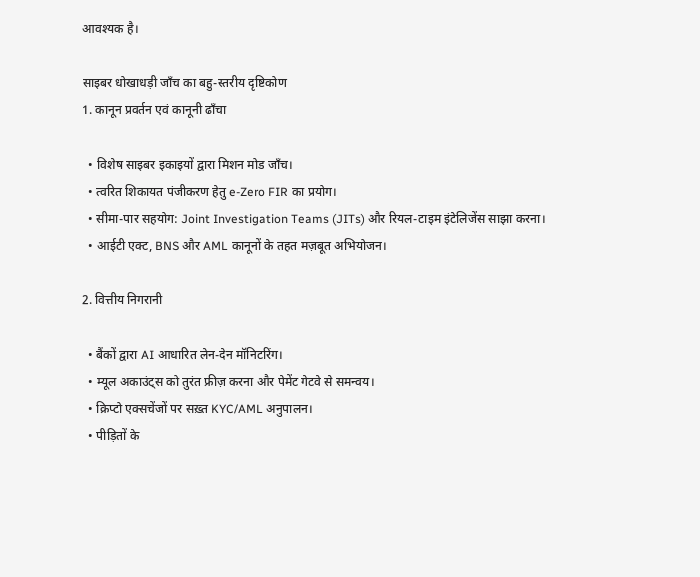आवश्यक है।

साइबर धोखाधड़ी जाँच का बहु-स्तरीय दृष्टिकोण
1. कानून प्रवर्तन एवं कानूनी ढाँचा

  • विशेष साइबर इकाइयों द्वारा मिशन मोड जाँच।
  • त्वरित शिकायत पंजीकरण हेतु e-Zero FIR का प्रयोग।
  • सीमा-पार सहयोग: Joint Investigation Teams (JITs) और रियल-टाइम इंटेलिजेंस साझा करना।
  • आईटी एक्ट, BNS और AML कानूनों के तहत मज़बूत अभियोजन।

2. वित्तीय निगरानी

  • बैंकों द्वारा AI आधारित लेन-देन मॉनिटरिंग।
  • म्यूल अकाउंट्स को तुरंत फ्रीज़ करना और पेमेंट गेटवे से समन्वय।
  • क्रिप्टो एक्सचेंजों पर सख़्त KYC/AML अनुपालन।
  • पीड़ितों के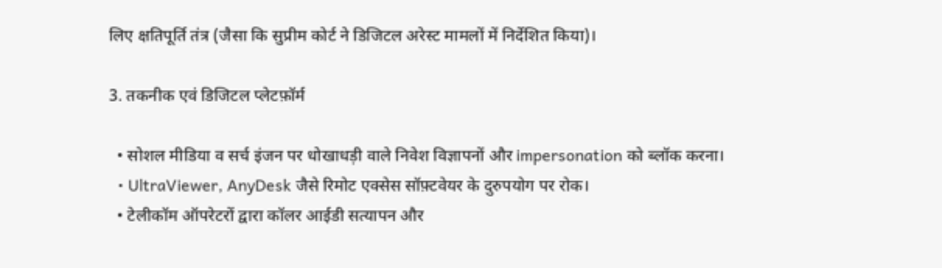लिए क्षतिपूर्ति तंत्र (जैसा कि सुप्रीम कोर्ट ने डिजिटल अरेस्ट मामलों में निर्देशित किया)।

3. तकनीक एवं डिजिटल प्लेटफ़ॉर्म

  • सोशल मीडिया व सर्च इंजन पर धोखाधड़ी वाले निवेश विज्ञापनों और impersonation को ब्लॉक करना।
  • UltraViewer, AnyDesk जैसे रिमोट एक्सेस सॉफ़्टवेयर के दुरुपयोग पर रोक।
  • टेलीकॉम ऑपरेटरों द्वारा कॉलर आईडी सत्यापन और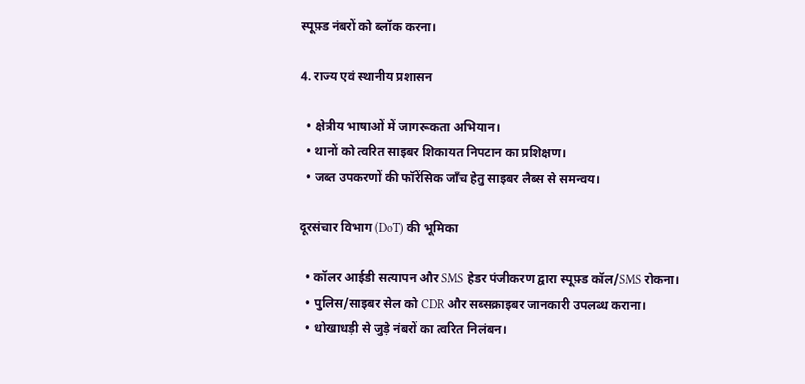स्पूफ़्ड नंबरों को ब्लॉक करना।

4. राज्य एवं स्थानीय प्रशासन

  • क्षेत्रीय भाषाओं में जागरूकता अभियान।
  • थानों को त्वरित साइबर शिकायत निपटान का प्रशिक्षण।
  • जब्त उपकरणों की फॉरेंसिक जाँच हेतु साइबर लैब्स से समन्वय।

दूरसंचार विभाग (DoT) की भूमिका

  • कॉलर आईडी सत्यापन और SMS हेडर पंजीकरण द्वारा स्पूफ़्ड कॉल/SMS रोकना।
  • पुलिस/साइबर सेल को CDR और सब्सक्राइबर जानकारी उपलब्ध कराना।
  • धोखाधड़ी से जुड़े नंबरों का त्वरित निलंबन।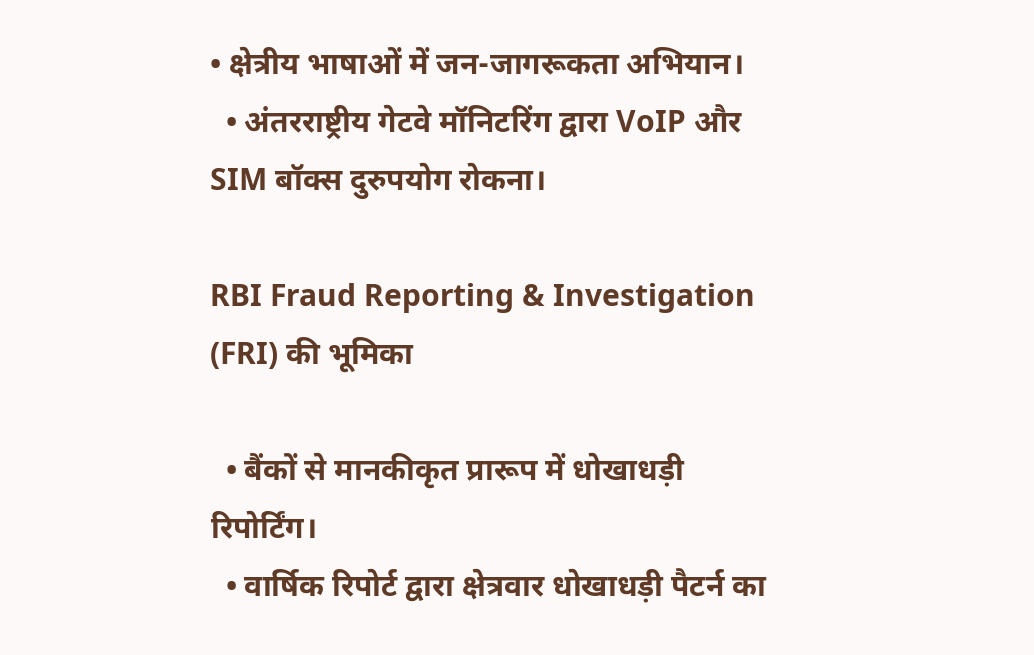• क्षेत्रीय भाषाओं में जन-जागरूकता अभियान।
  • अंतरराष्ट्रीय गेटवे मॉनिटरिंग द्वारा VoIP और SIM बॉक्स दुरुपयोग रोकना।

RBI Fraud Reporting & Investigation (FRI) की भूमिका

  • बैंकों से मानकीकृत प्रारूप में धोखाधड़ी रिपोर्टिंग।
  • वार्षिक रिपोर्ट द्वारा क्षेत्रवार धोखाधड़ी पैटर्न का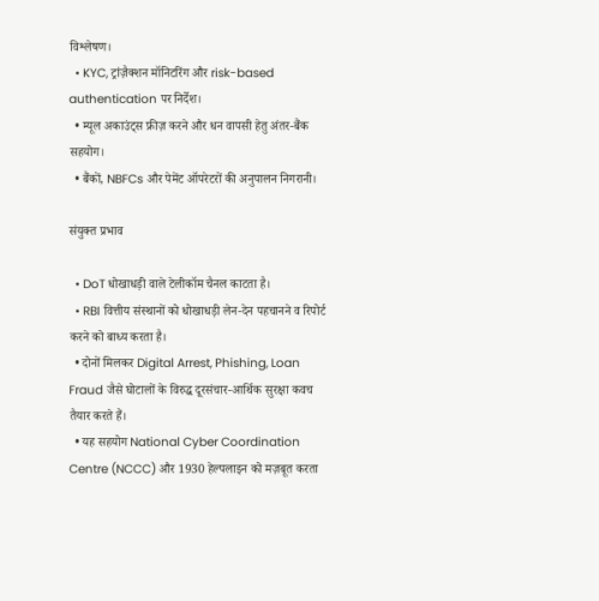विश्लेषण।
  • KYC, ट्रांज़ैक्शन मॉनिटरिंग और risk-based authentication पर निर्देश।
  • म्यूल अकाउंट्स फ्रीज़ करने और धन वापसी हेतु अंतर-बैंक सहयोग।
  • बैंकों, NBFCs और पेमेंट ऑपरेटरों की अनुपालन निगरानी।

संयुक्त प्रभाव

  • DoT धोखाधड़ी वाले टेलीकॉम चैनल काटता है।
  • RBI वित्तीय संस्थानों को धोखाधड़ी लेन-देन पहचानने व रिपोर्ट करने को बाध्य करता है।
  • दोनों मिलकर Digital Arrest, Phishing, Loan Fraud जैसे घोटालों के विरुद्ध दूरसंचार-आर्थिक सुरक्षा कवच तैयार करते हैं।
  • यह सहयोग National Cyber Coordination Centre (NCCC) और 1930 हेल्पलाइन को मज़बूत करता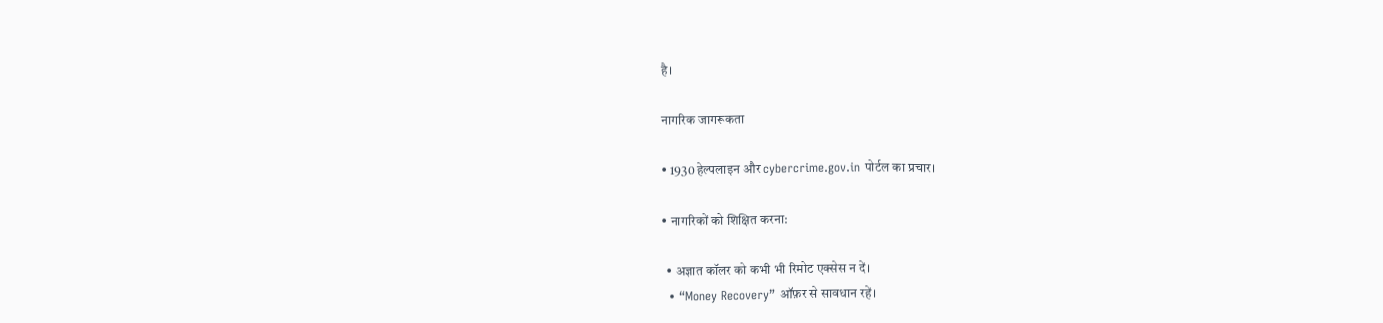है।

नागरिक जागरूकता

• 1930 हेल्पलाइन और cybercrime.gov.in पोर्टल का प्रचार।

• नागरिकों को शिक्षित करना:

  • अज्ञात कॉलर को कभी भी रिमोट एक्सेस न दें।
  • “Money Recovery” ऑफ़र से सावधान रहें।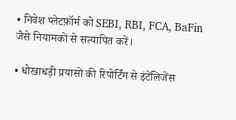• निवेश प्लेटफ़ॉर्म को SEBI, RBI, FCA, BaFin जैसे नियामकों से सत्यापित करें।

• धोखाधड़ी प्रयासों की रिपोर्टिंग से इंटेलिजेंस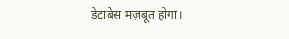डेटाबेस मज़बूत होगा।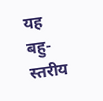यह बहु-स्तरीय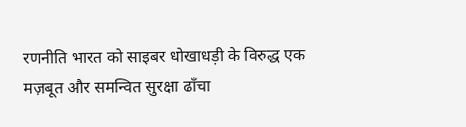रणनीति भारत को साइबर धोखाधड़ी के विरुद्ध एक मज़बूत और समन्वित सुरक्षा ढाँचा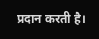प्रदान करती है।